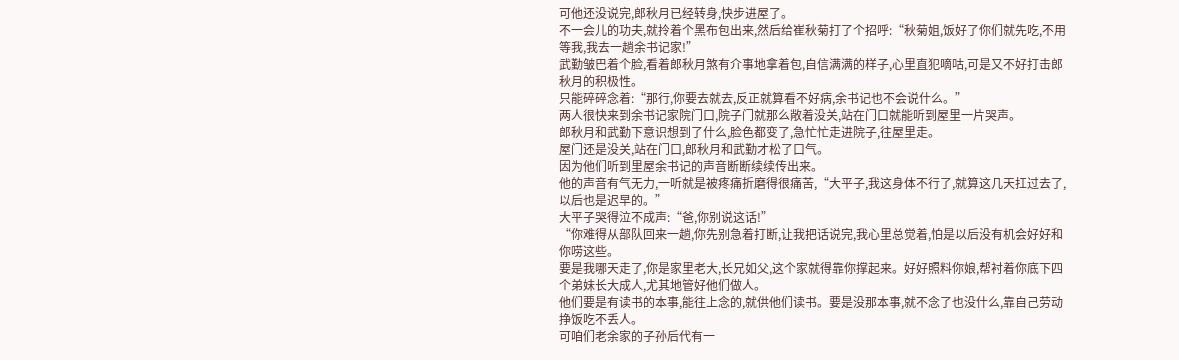可他还没说完,郎秋月已经转身,快步进屋了。
不一会儿的功夫,就拎着个黑布包出来,然后给崔秋菊打了个招呼:“秋菊姐,饭好了你们就先吃,不用等我,我去一趟余书记家!”
武勤皱巴着个脸,看着郎秋月煞有介事地拿着包,自信满满的样子,心里直犯嘀咕,可是又不好打击郎秋月的积极性。
只能碎碎念着:“那行,你要去就去,反正就算看不好病,余书记也不会说什么。”
两人很快来到余书记家院门口,院子门就那么敞着没关,站在门口就能听到屋里一片哭声。
郎秋月和武勤下意识想到了什么,脸色都变了,急忙忙走进院子,往屋里走。
屋门还是没关,站在门口,郎秋月和武勤才松了口气。
因为他们听到里屋余书记的声音断断续续传出来。
他的声音有气无力,一听就是被疼痛折磨得很痛苦,“大平子,我这身体不行了,就算这几天扛过去了,以后也是迟早的。”
大平子哭得泣不成声:“爸,你别说这话!”
“你难得从部队回来一趟,你先别急着打断,让我把话说完,我心里总觉着,怕是以后没有机会好好和你唠这些。
要是我哪天走了,你是家里老大,长兄如父,这个家就得靠你撑起来。好好照料你娘,帮衬着你底下四个弟妹长大成人,尤其地管好他们做人。
他们要是有读书的本事,能往上念的,就供他们读书。要是没那本事,就不念了也没什么,靠自己劳动挣饭吃不丢人。
可咱们老余家的子孙后代有一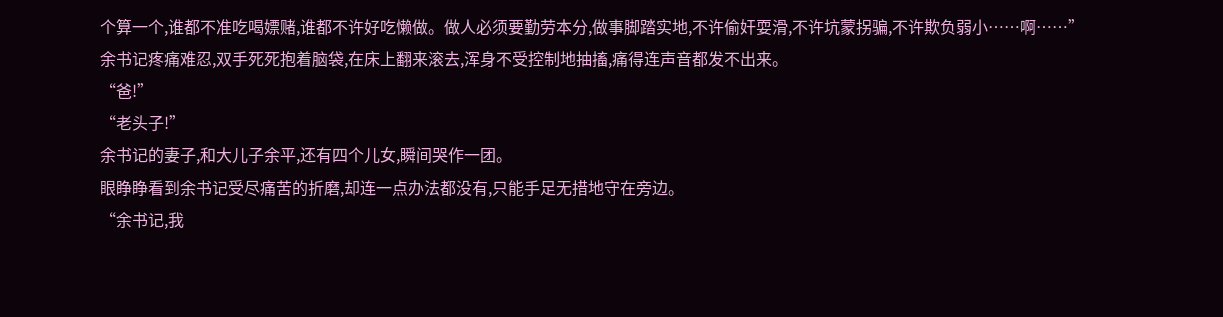个算一个,谁都不准吃喝嫖赌,谁都不许好吃懒做。做人必须要勤劳本分,做事脚踏实地,不许偷奸耍滑,不许坑蒙拐骗,不许欺负弱小……啊……”
余书记疼痛难忍,双手死死抱着脑袋,在床上翻来滚去,浑身不受控制地抽搐,痛得连声音都发不出来。
“爸!”
“老头子!”
余书记的妻子,和大儿子余平,还有四个儿女,瞬间哭作一团。
眼睁睁看到余书记受尽痛苦的折磨,却连一点办法都没有,只能手足无措地守在旁边。
“余书记,我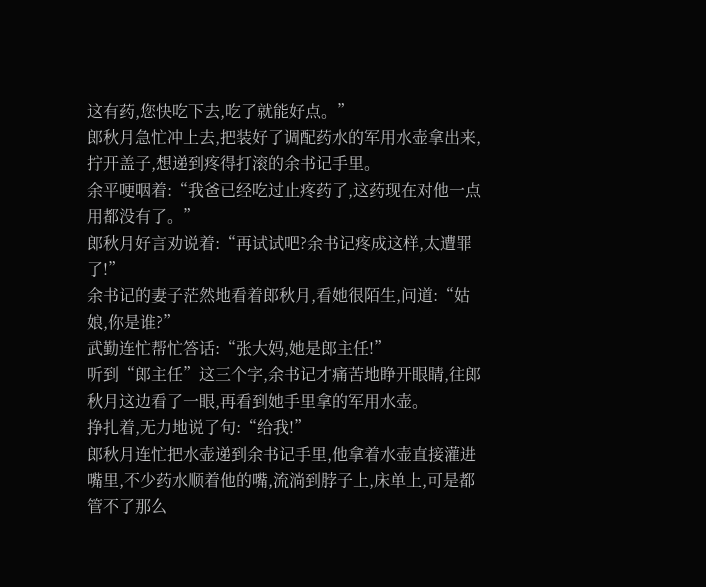这有药,您快吃下去,吃了就能好点。”
郎秋月急忙冲上去,把装好了调配药水的军用水壶拿出来,拧开盖子,想递到疼得打滚的余书记手里。
余平哽咽着:“我爸已经吃过止疼药了,这药现在对他一点用都没有了。”
郎秋月好言劝说着:“再试试吧?余书记疼成这样,太遭罪了!”
余书记的妻子茫然地看着郎秋月,看她很陌生,问道:“姑娘,你是谁?”
武勤连忙帮忙答话:“张大妈,她是郎主任!”
听到“郎主任”这三个字,余书记才痛苦地睁开眼睛,往郎秋月这边看了一眼,再看到她手里拿的军用水壶。
挣扎着,无力地说了句:“给我!”
郎秋月连忙把水壶递到余书记手里,他拿着水壶直接灌进嘴里,不少药水顺着他的嘴,流淌到脖子上,床单上,可是都管不了那么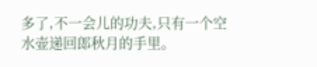多了,不一会儿的功夫,只有一个空水壶递回郎秋月的手里。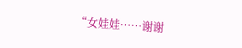“女娃娃……谢谢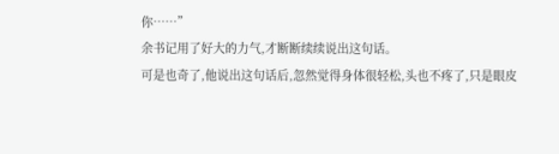你……”
余书记用了好大的力气,才断断续续说出这句话。
可是也奇了,他说出这句话后,忽然觉得身体很轻松,头也不疼了,只是眼皮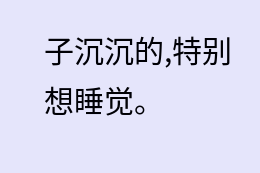子沉沉的,特别想睡觉。